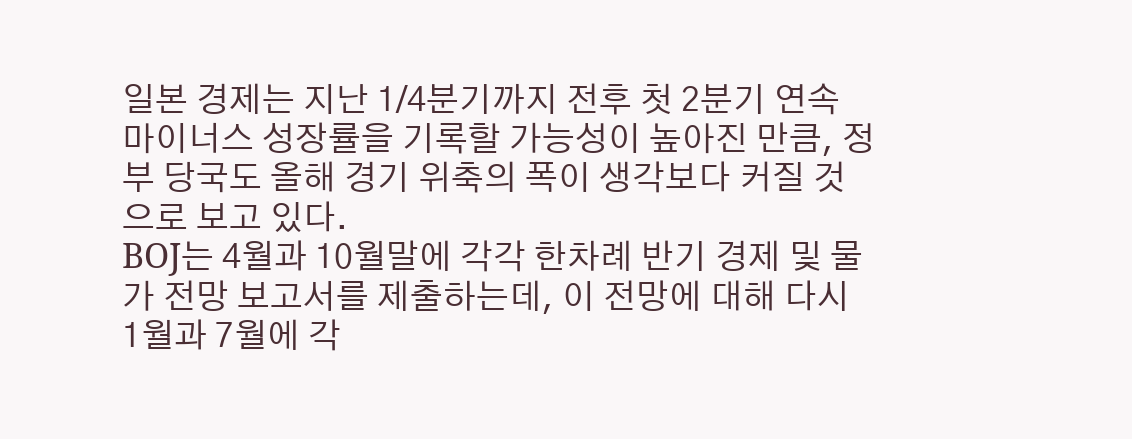일본 경제는 지난 1/4분기까지 전후 첫 2분기 연속 마이너스 성장률을 기록할 가능성이 높아진 만큼, 정부 당국도 올해 경기 위축의 폭이 생각보다 커질 것으로 보고 있다.
BOJ는 4월과 10월말에 각각 한차례 반기 경제 및 물가 전망 보고서를 제출하는데, 이 전망에 대해 다시 1월과 7월에 각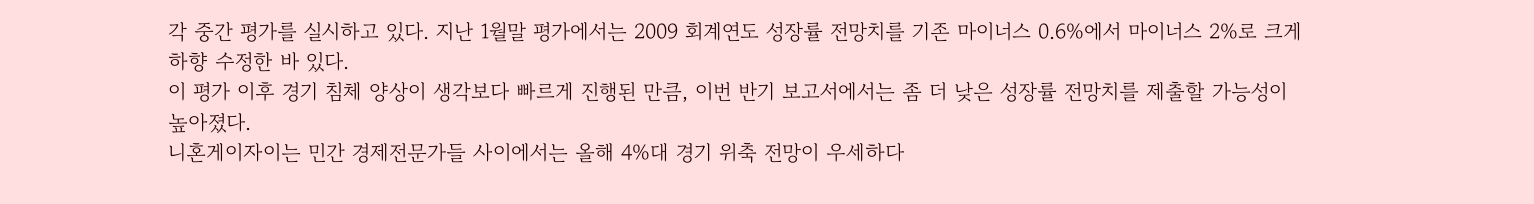각 중간 평가를 실시하고 있다. 지난 1월말 평가에서는 2009 회계연도 성장률 전망치를 기존 마이너스 0.6%에서 마이너스 2%로 크게 하향 수정한 바 있다.
이 평가 이후 경기 침체 양상이 생각보다 빠르게 진행된 만큼, 이번 반기 보고서에서는 좀 더 낮은 성장률 전망치를 제출할 가능성이 높아졌다.
니혼게이자이는 민간 경제전문가들 사이에서는 올해 4%대 경기 위축 전망이 우세하다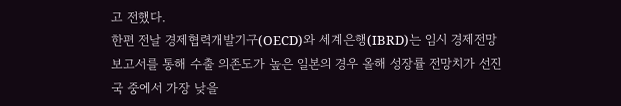고 전했다.
한편 전날 경제협력개발기구(OECD)와 세계은행(IBRD)는 임시 경제전망 보고서를 통해 수출 의존도가 높은 일본의 경우 올해 성장률 전망치가 선진국 중에서 가장 낮을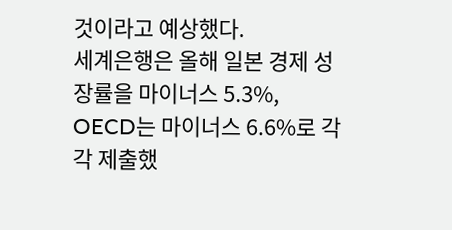것이라고 예상했다.
세계은행은 올해 일본 경제 성장률을 마이너스 5.3%, OECD는 마이너스 6.6%로 각각 제출했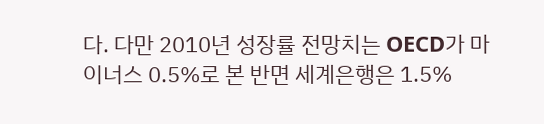다. 다만 2010년 성장률 전망치는 OECD가 마이너스 0.5%로 본 반면 세계은행은 1.5%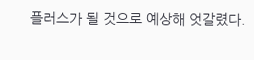플러스가 될 것으로 예상해 엇갈렸다.